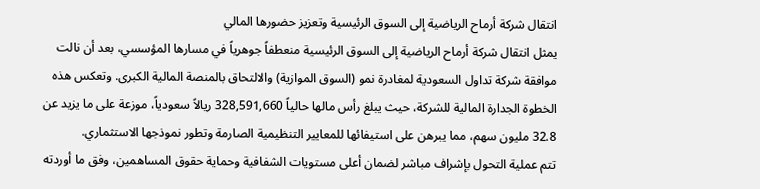انتقال شركة أرماح الرياضية إلى السوق الرئيسية وتعزيز حضورها المالي
يمثل انتقال شركة أرماح الرياضية إلى السوق الرئيسية منعطفاً جوهرياً في مسارها المؤسسي، بعد أن نالت موافقة شركة تداول السعودية لمغادرة نمو (السوق الموازية) والالتحاق بالمنصة المالية الكبرى. وتعكس هذه الخطوة الجدارة المالية للشركة، حيث يبلغ رأس مالها حالياً 328,591,660 ريالاً سعودياً، موزعة على ما يزيد عن 32.8 مليون سهم، مما يبرهن على استيفائها للمعايير التنظيمية الصارمة وتطور نموذجها الاستثماري.
تتم عملية التحول بإشراف مباشر لضمان أعلى مستويات الشفافية وحماية حقوق المساهمين، وفق ما أوردته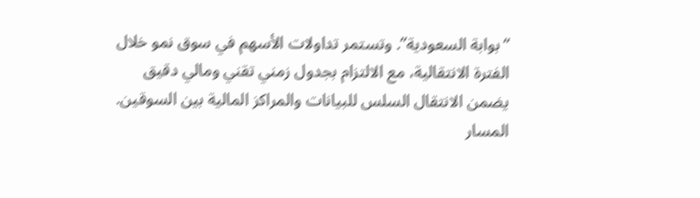“بوابة السعودية”. وتستمر تداولات الأسهم في سوق نمو خلال الفترة الانتقالية، مع الالتزام بجدول زمني تقني ومالي دقيق يضمن الانتقال السلس للبيانات والمراكز المالية بين السوقين.
المسار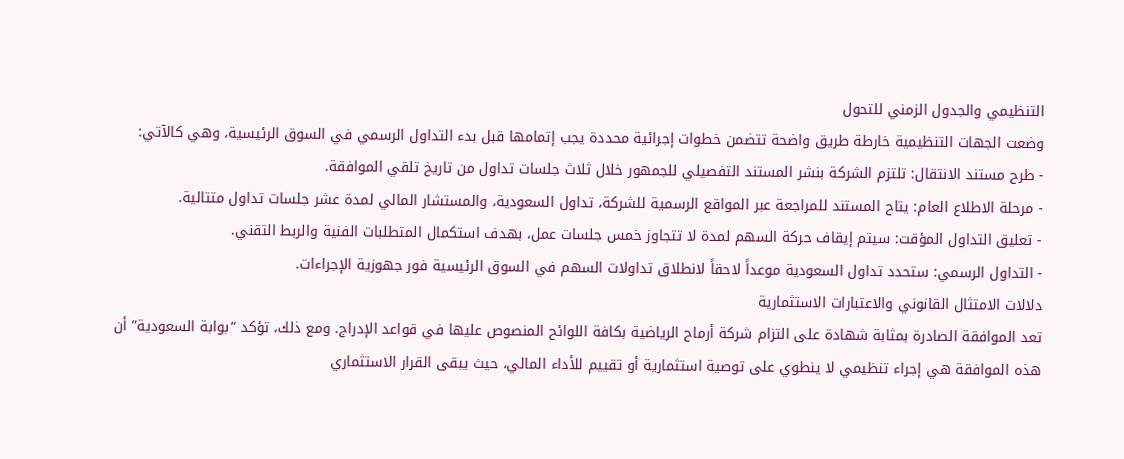التنظيمي والجدول الزمني للتحول
وضعت الجهات التنظيمية خارطة طريق واضحة تتضمن خطوات إجرائية محددة يجب إتمامها قبل بدء التداول الرسمي في السوق الرئيسية، وهي كالآتي:
- طرح مستند الانتقال: تلتزم الشركة بنشر المستند التفصيلي للجمهور خلال ثلاث جلسات تداول من تاريخ تلقي الموافقة.
- مرحلة الاطلاع العام: يتاح المستند للمراجعة عبر المواقع الرسمية للشركة، تداول السعودية، والمستشار المالي لمدة عشر جلسات تداول متتالية.
- تعليق التداول المؤقت: سيتم إيقاف حركة السهم لمدة لا تتجاوز خمس جلسات عمل، بهدف استكمال المتطلبات الفنية والربط التقني.
- التداول الرسمي: ستحدد تداول السعودية موعداً لاحقاً لانطلاق تداولات السهم في السوق الرئيسية فور جهوزية الإجراءات.
دلالات الامتثال القانوني والاعتبارات الاستثمارية
تعد الموافقة الصادرة بمثابة شهادة على التزام شركة أرماح الرياضية بكافة اللوائح المنصوص عليها في قواعد الإدراج. ومع ذلك، تؤكد “بوابة السعودية” أن هذه الموافقة هي إجراء تنظيمي لا ينطوي على توصية استثمارية أو تقييم للأداء المالي، حيث يبقى القرار الاستثماري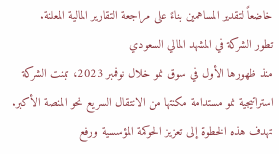خاضعاً لتقدير المساهمين بناءً على مراجعة التقارير المالية المعلنة.
تطور الشركة في المشهد المالي السعودي
منذ ظهورها الأول في سوق نمو خلال نوفمبر 2023، تبنت الشركة استراتيجية نمو مستدامة مكنتها من الانتقال السريع نحو المنصة الأكبر. تهدف هذه الخطوة إلى تعزيز الحوكمة المؤسسية ورفع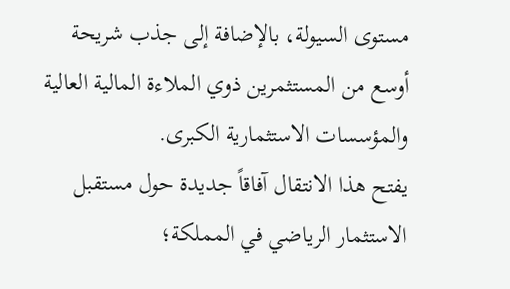مستوى السيولة، بالإضافة إلى جذب شريحة أوسع من المستثمرين ذوي الملاءة المالية العالية والمؤسسات الاستثمارية الكبرى.
يفتح هذا الانتقال آفاقاً جديدة حول مستقبل الاستثمار الرياضي في المملكة؛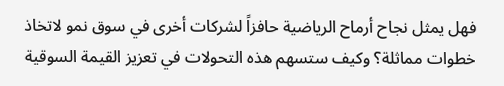فهل يمثل نجاح أرماح الرياضية حافزاً لشركات أخرى في سوق نمو لاتخاذ خطوات مماثلة؟ وكيف ستسهم هذه التحولات في تعزيز القيمة السوقية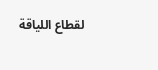لقطاع اللياقة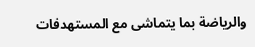والرياضة بما يتماشى مع المستهدفات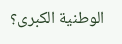الوطنية الكبرى؟